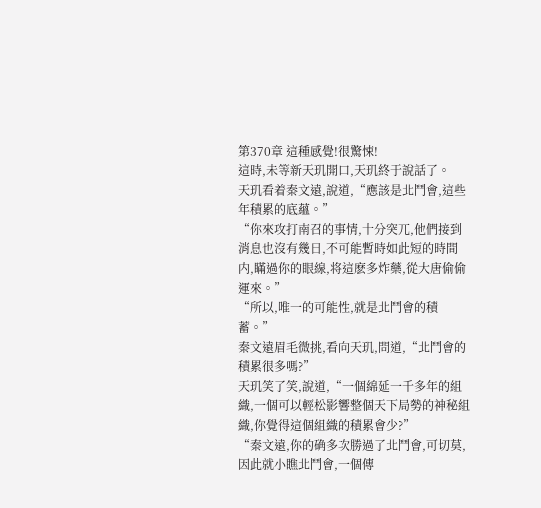第370章 這種感覺!很驚悚!
這時,未等新天玑開口,天玑終于說話了。
天玑看着秦文遠,說道,“應該是北鬥會,這些年積累的底蘊。”
“你來攻打南召的事情,十分突兀,他們接到消息也沒有幾日,不可能暫時如此短的時間内,瞞過你的眼線,将這麽多炸藥,從大唐偷偷運來。”
“所以,唯一的可能性,就是北鬥會的積蓄。”
秦文遠眉毛微挑,看向天玑,問道,“北鬥會的積累很多嗎?”
天玑笑了笑,說道,“一個綿延一千多年的組織,一個可以輕松影響整個天下局勢的神秘組織,你覺得這個組織的積累會少?”
“秦文遠,你的确多次勝過了北鬥會,可切莫,因此就小瞧北鬥會,一個傳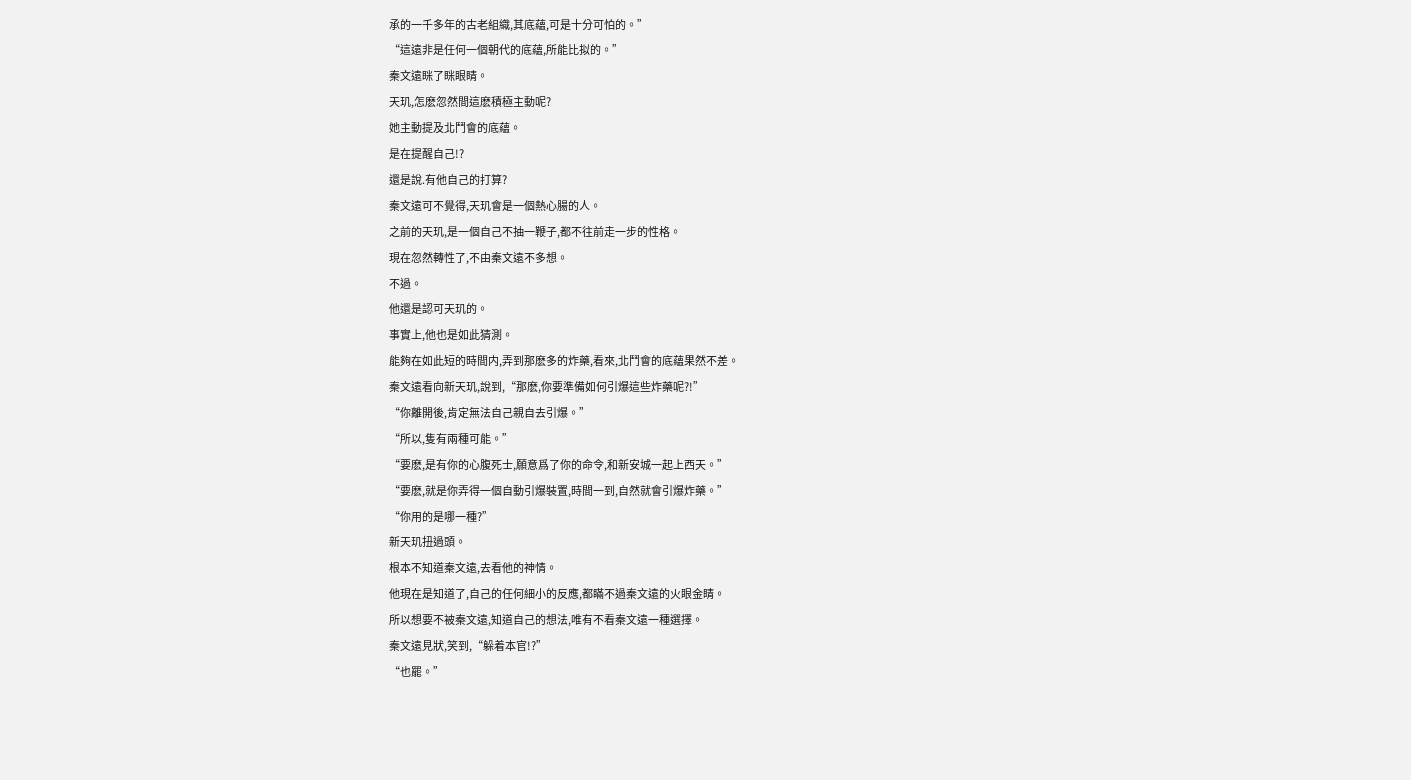承的一千多年的古老組織,其底蘊,可是十分可怕的。”
“這遠非是任何一個朝代的底蘊,所能比拟的。”
秦文遠眯了眯眼睛。
天玑,怎麽忽然間這麽積極主動呢?
她主動提及北鬥會的底蘊。
是在提醒自己!?
還是說.有他自己的打算?
秦文遠可不覺得,天玑會是一個熱心腸的人。
之前的天玑,是一個自己不抽一鞭子,都不往前走一步的性格。
現在忽然轉性了,不由秦文遠不多想。
不過。
他還是認可天玑的。
事實上,他也是如此猜測。
能夠在如此短的時間内,弄到那麽多的炸藥,看來,北鬥會的底蘊果然不差。
秦文遠看向新天玑,說到,“那麽,你要準備如何引爆這些炸藥呢?!”
“你離開後,肯定無法自己親自去引爆。”
“所以,隻有兩種可能。”
“要麽,是有你的心腹死士,願意爲了你的命令,和新安城一起上西天。”
“要麽,就是你弄得一個自動引爆裝置,時間一到,自然就會引爆炸藥。”
“你用的是哪一種?”
新天玑扭過頭。
根本不知道秦文遠,去看他的神情。
他現在是知道了,自己的任何細小的反應,都瞞不過秦文遠的火眼金睛。
所以想要不被秦文遠,知道自己的想法,唯有不看秦文遠一種選擇。
秦文遠見狀,笑到,“躲着本官!?”
“也罷。”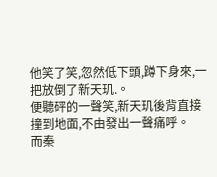他笑了笑,忽然低下頭,蹲下身來,一把放倒了新天玑.。
便聽砰的一聲笑,新天玑後背直接撞到地面,不由發出一聲痛呼。
而秦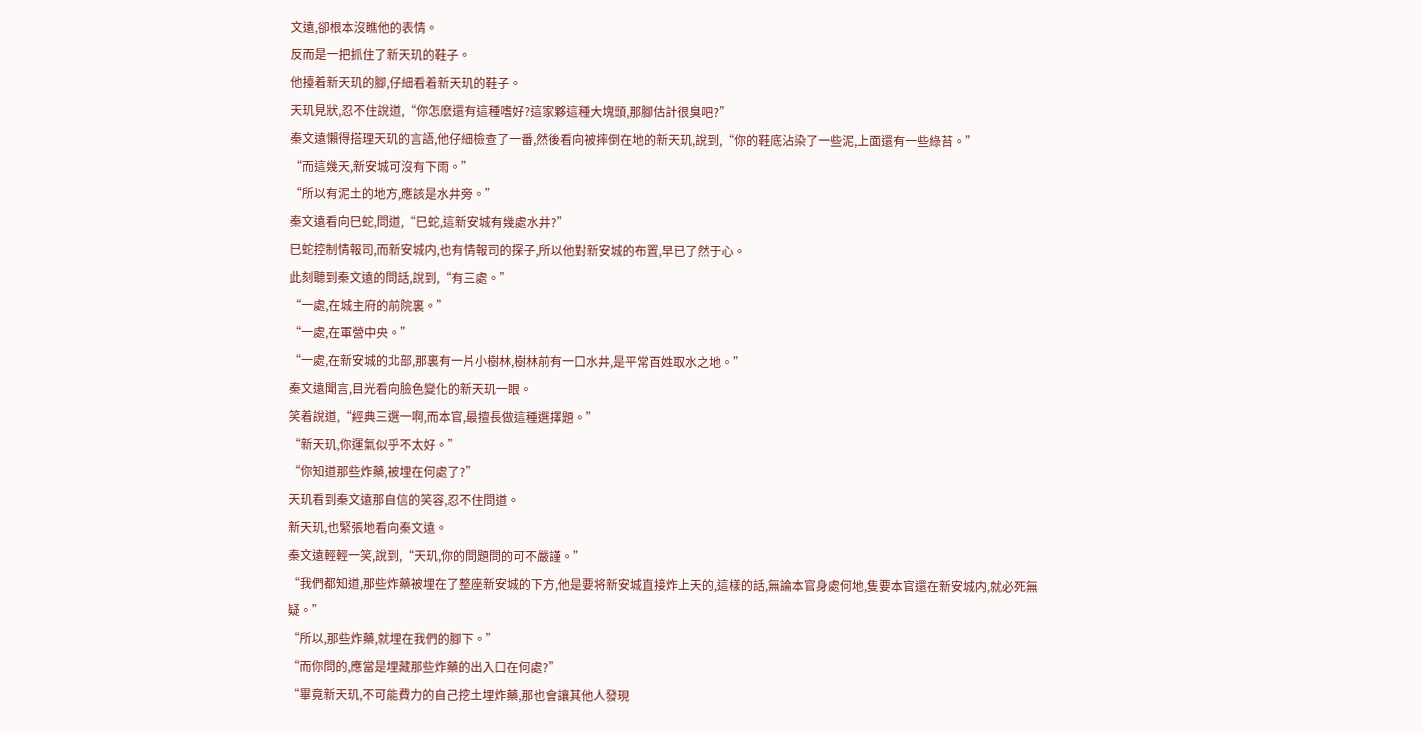文遠,卻根本沒瞧他的表情。
反而是一把抓住了新天玑的鞋子。
他擡着新天玑的腳,仔細看着新天玑的鞋子。
天玑見狀,忍不住說道,“你怎麽還有這種嗜好?這家夥這種大塊頭,那腳估計很臭吧?”
秦文遠懶得搭理天玑的言語,他仔細檢查了一番,然後看向被摔倒在地的新天玑,說到,“你的鞋底沾染了一些泥,上面還有一些綠苔。”
“而這幾天,新安城可沒有下雨。”
“所以有泥土的地方,應該是水井旁。”
秦文遠看向巳蛇,問道,“巳蛇,這新安城有幾處水井?”
巳蛇控制情報司,而新安城内,也有情報司的探子,所以他對新安城的布置,早已了然于心。
此刻聽到秦文遠的問話,說到,“有三處。”
“一處,在城主府的前院裏。”
“一處,在軍營中央。”
“一處,在新安城的北部,那裏有一片小樹林,樹林前有一口水井,是平常百姓取水之地。”
秦文遠聞言,目光看向臉色變化的新天玑一眼。
笑着說道,“經典三選一啊,而本官,最擅長做這種選擇題。”
“新天玑,你運氣似乎不太好。”
“你知道那些炸藥,被埋在何處了?”
天玑看到秦文遠那自信的笑容,忍不住問道。
新天玑,也緊張地看向秦文遠。
秦文遠輕輕一笑,說到,“天玑,你的問題問的可不嚴謹。”
“我們都知道,那些炸藥被埋在了整座新安城的下方,他是要将新安城直接炸上天的,這樣的話,無論本官身處何地,隻要本官還在新安城内,就必死無疑。”
“所以,那些炸藥,就埋在我們的腳下。”
“而你問的,應當是埋藏那些炸藥的出入口在何處?”
“畢竟新天玑,不可能費力的自己挖土埋炸藥,那也會讓其他人發現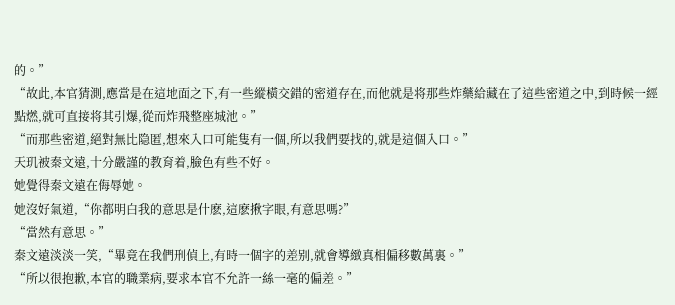的。”
“故此,本官猜測,應當是在這地面之下,有一些縱橫交錯的密道存在,而他就是将那些炸藥給藏在了這些密道之中,到時候一經點燃,就可直接将其引爆,從而炸飛整座城池。”
“而那些密道,絕對無比隐匿,想來入口可能隻有一個,所以我們要找的,就是這個入口。”
天玑被秦文遠,十分嚴謹的教育着,臉色有些不好。
她覺得秦文遠在侮辱她。
她沒好氣道,“你都明白我的意思是什麽,這麽揪字眼,有意思嗎?”
“當然有意思。”
秦文遠淡淡一笑,“畢竟在我們刑偵上,有時一個字的差别,就會導緻真相偏移數萬裏。”
“所以很抱歉,本官的職業病,要求本官不允許一絲一毫的偏差。”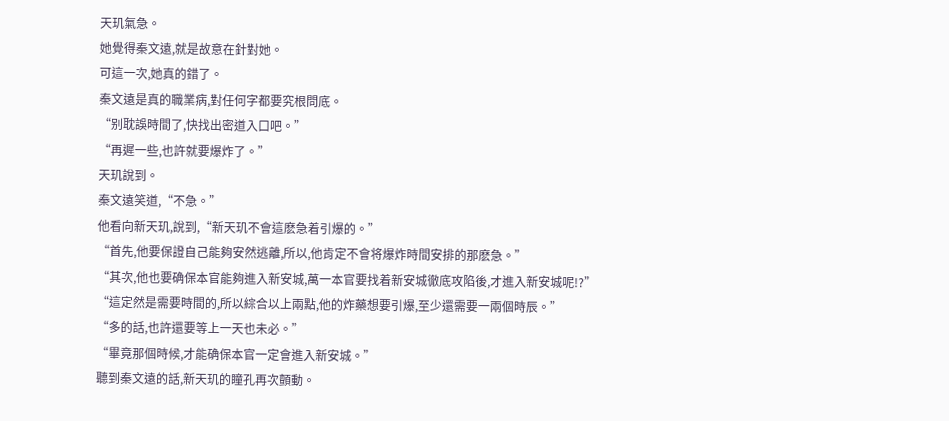天玑氣急。
她覺得秦文遠,就是故意在針對她。
可這一次,她真的錯了。
秦文遠是真的職業病,對任何字都要究根問底。
“别耽誤時間了,快找出密道入口吧。”
“再遲一些,也許就要爆炸了。”
天玑說到。
秦文遠笑道,“不急。”
他看向新天玑,說到,“新天玑不會這麽急着引爆的。”
“首先,他要保證自己能夠安然逃離,所以,他肯定不會将爆炸時間安排的那麽急。”
“其次,他也要确保本官能夠進入新安城,萬一本官要找着新安城徹底攻陷後,才進入新安城呢!?”
“這定然是需要時間的,所以綜合以上兩點,他的炸藥想要引爆,至少還需要一兩個時辰。”
“多的話,也許還要等上一天也未必。”
“畢竟那個時候,才能确保本官一定會進入新安城。”
聽到秦文遠的話,新天玑的瞳孔再次顫動。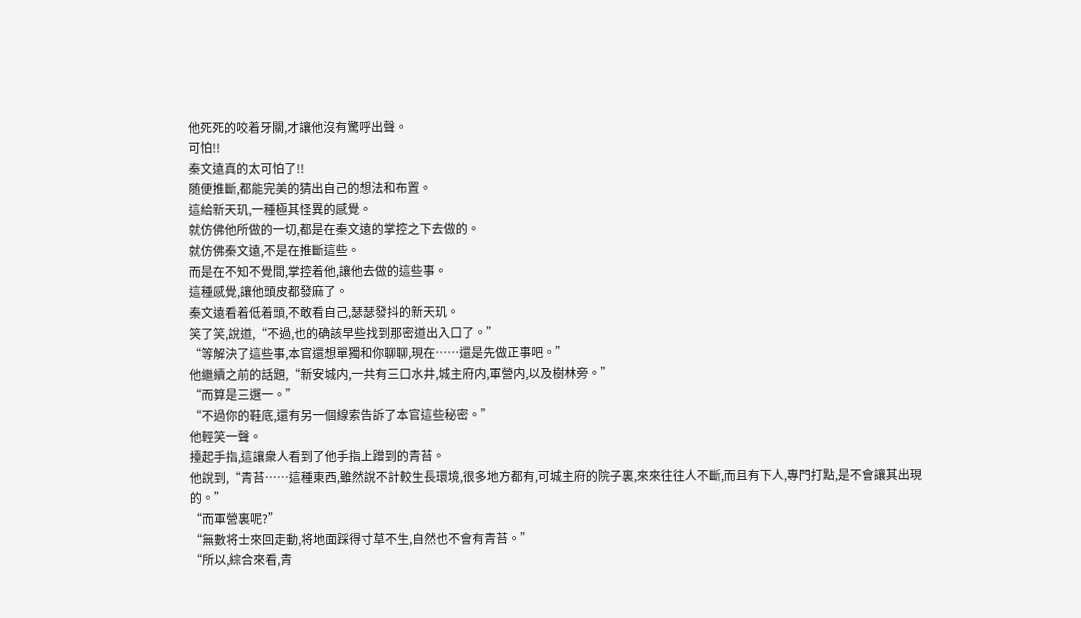他死死的咬着牙關,才讓他沒有驚呼出聲。
可怕!!
秦文遠真的太可怕了!!
随便推斷,都能完美的猜出自己的想法和布置。
這給新天玑,一種極其怪異的感覺。
就仿佛他所做的一切,都是在秦文遠的掌控之下去做的。
就仿佛秦文遠,不是在推斷這些。
而是在不知不覺間,掌控着他,讓他去做的這些事。
這種感覺,讓他頭皮都發麻了。
秦文遠看着低着頭,不敢看自己,瑟瑟發抖的新天玑。
笑了笑,說道,“不過,也的确該早些找到那密道出入口了。”
“等解決了這些事,本官還想單獨和你聊聊,現在……還是先做正事吧。”
他繼續之前的話題,“新安城内,一共有三口水井,城主府内,軍營内,以及樹林旁。”
“而算是三選一。”
“不過你的鞋底,還有另一個線索告訴了本官這些秘密。”
他輕笑一聲。
擡起手指,這讓衆人看到了他手指上蹭到的青苔。
他說到,“青苔……這種東西,雖然說不計較生長環境,很多地方都有,可城主府的院子裏,來來往往人不斷,而且有下人,專門打點,是不會讓其出現的。”
“而軍營裏呢?”
“無數将士來回走動,将地面踩得寸草不生,自然也不會有青苔。”
“所以,綜合來看,青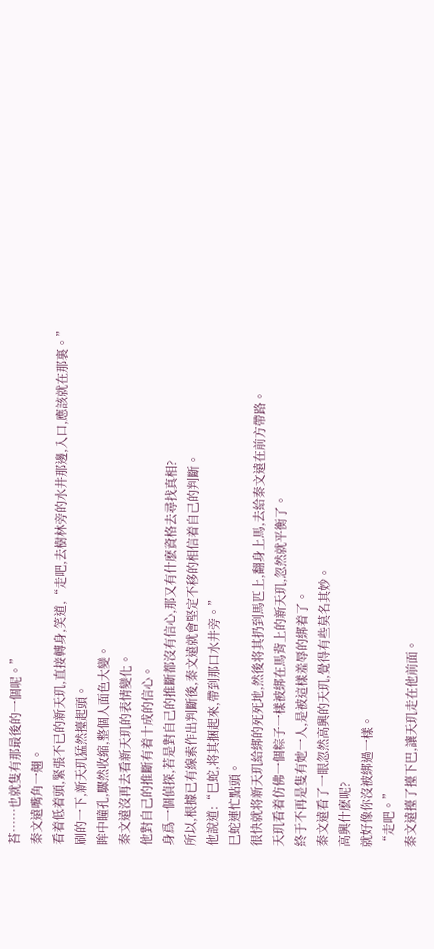苔……也就隻有那最後的一個呢。”
秦文遠嘴角一翹。
看着低着頭,緊張不已的新天玑,直接轉身,笑道,“走吧,去樹林旁的水井那邊,入口,應該就在那裏。”
刷的一下,新天玑猛然擡起頭。
眸中瞳孔,驟然收縮,整個人面色大變。
秦文遠沒再去看新天玑的表情變化。
他對自己的推斷有着十成的信心。
身爲一個偵探,若是對自己的推斷都沒有信心,那又有什麽資格去尋找真相?
所以,根據已有線索作出判斷後,秦文遠就會堅定不移的相信着自己的判斷。
他說道:“巳蛇,将其捆起來,帶到那口水井旁。”
巳蛇連忙點頭。
很快就将新天玑給綁的死死地,然後将其扔到馬匹上,翻身上馬,去給秦文遠在前方帶路。
天玑看着仿佛一個粽子一樣被綁在馬背上的新天玑,忽然就平衡了。
終于不再是隻有她一人,是被這樣羞辱的綁着了。
秦文遠看了一眼忽然高興的天玑,覺得有些莫名其妙。
高興什麽呢?
就好像你沒被綁過一樣。
“走吧。”
秦文遠擡了擡下巴,讓天玑走在他前面。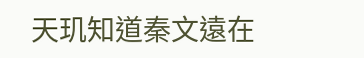天玑知道秦文遠在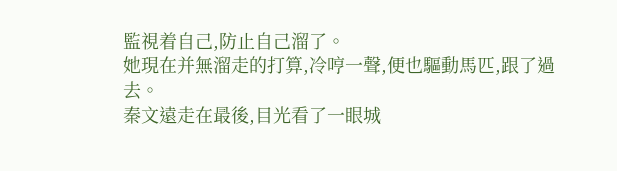監視着自己,防止自己溜了。
她現在并無溜走的打算,冷哼一聲,便也驅動馬匹,跟了過去。
秦文遠走在最後,目光看了一眼城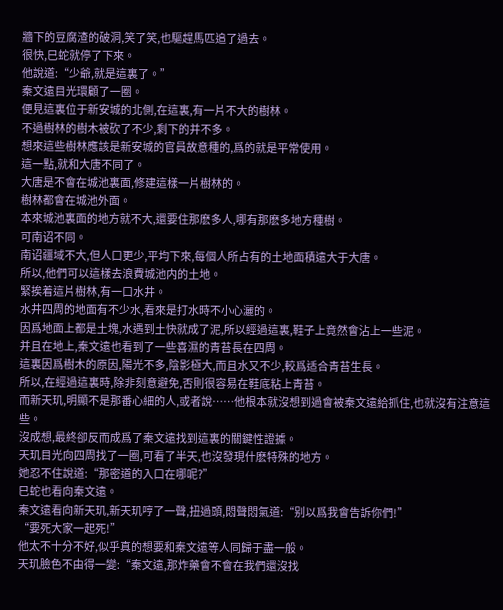牆下的豆腐渣的破洞,笑了笑,也驅趕馬匹追了過去。
很快,巳蛇就停了下來。
他說道:“少爺,就是這裏了。”
秦文遠目光環顧了一圈。
便見這裏位于新安城的北側,在這裏,有一片不大的樹林。
不過樹林的樹木被砍了不少,剩下的并不多。
想來這些樹林應該是新安城的官員故意種的,爲的就是平常使用。
這一點,就和大唐不同了。
大唐是不會在城池裏面,修建這樣一片樹林的。
樹林都會在城池外面。
本來城池裏面的地方就不大,還要住那麽多人,哪有那麽多地方種樹。
可南诏不同。
南诏疆域不大,但人口更少,平均下來,每個人所占有的土地面積遠大于大唐。
所以,他們可以這樣去浪費城池内的土地。
緊挨着這片樹林,有一口水井。
水井四周的地面有不少水,看來是打水時不小心灑的。
因爲地面上都是土塊,水遇到土快就成了泥,所以經過這裏,鞋子上竟然會沾上一些泥。
并且在地上,秦文遠也看到了一些喜濕的青苔長在四周。
這裏因爲樹木的原因,陽光不多,陰影極大,而且水又不少,較爲适合青苔生長。
所以,在經過這裏時,除非刻意避免,否則很容易在鞋底粘上青苔。
而新天玑,明顯不是那番心細的人,或者說……他根本就沒想到過會被秦文遠給抓住,也就沒有注意這些。
沒成想,最終卻反而成爲了秦文遠找到這裏的關鍵性證據。
天玑目光向四周找了一圈,可看了半天,也沒發現什麽特殊的地方。
她忍不住說道:“那密道的入口在哪呢?”
巳蛇也看向秦文遠。
秦文遠看向新天玑,新天玑哼了一聲,扭過頭,悶聲悶氣道:“别以爲我會告訴你們!”
“要死大家一起死!”
他太不十分不好,似乎真的想要和秦文遠等人同歸于盡一般。
天玑臉色不由得一變:“秦文遠,那炸藥會不會在我們還沒找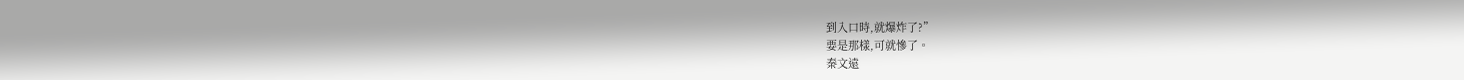到入口時,就爆炸了?”
要是那樣,可就慘了。
秦文遠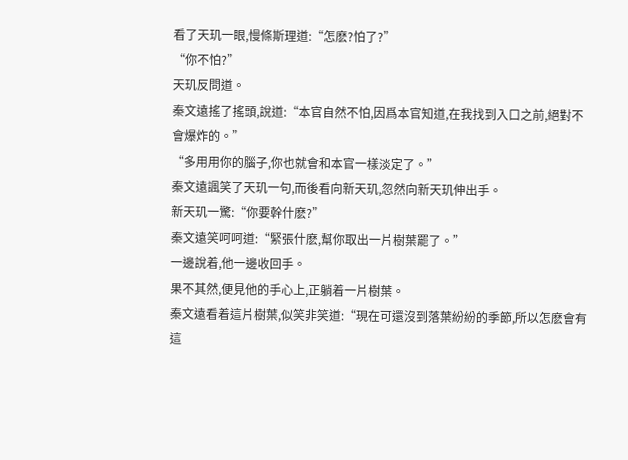看了天玑一眼,慢條斯理道:“怎麽?怕了?”
“你不怕?”
天玑反問道。
秦文遠搖了搖頭,說道:“本官自然不怕,因爲本官知道,在我找到入口之前,絕對不會爆炸的。”
“多用用你的腦子,你也就會和本官一樣淡定了。”
秦文遠諷笑了天玑一句,而後看向新天玑,忽然向新天玑伸出手。
新天玑一驚:“你要幹什麽?”
秦文遠笑呵呵道:“緊張什麽,幫你取出一片樹葉罷了。”
一邊說着,他一邊收回手。
果不其然,便見他的手心上,正躺着一片樹葉。
秦文遠看着這片樹葉,似笑非笑道:“現在可還沒到落葉紛紛的季節,所以怎麽會有這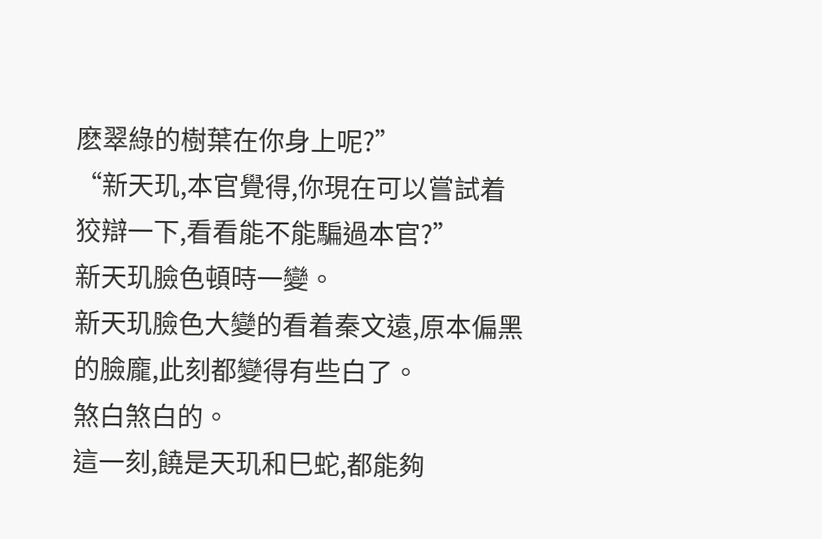麽翠綠的樹葉在你身上呢?”
“新天玑,本官覺得,你現在可以嘗試着狡辯一下,看看能不能騙過本官?”
新天玑臉色頓時一變。
新天玑臉色大變的看着秦文遠,原本偏黑的臉龐,此刻都變得有些白了。
煞白煞白的。
這一刻,饒是天玑和巳蛇,都能夠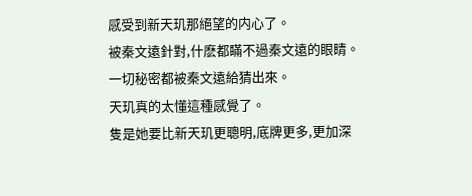感受到新天玑那絕望的内心了。
被秦文遠針對,什麽都瞞不過秦文遠的眼睛。
一切秘密都被秦文遠給猜出來。
天玑真的太懂這種感覺了。
隻是她要比新天玑更聰明,底牌更多,更加深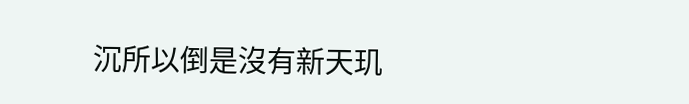沉所以倒是沒有新天玑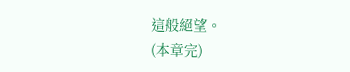這般絕望。
(本章完)